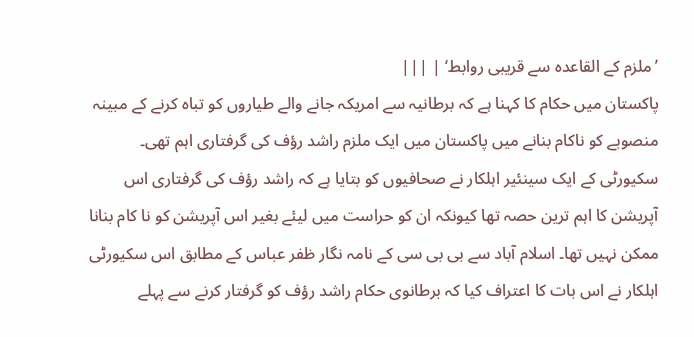’ملزم کے القاعدہ سے قریبی روابط‘ | |||
پاکستان میں حکام کا کہنا ہے کہ برطانیہ سے امریکہ جانے والے طیاروں کو تباہ کرنے کے مبینہ منصوبے کو ناکام بنانے میں پاکستان میں ایک ملزم راشد رؤف کی گرفتاری اہم تھی۔ سکیورٹی کے ایک سینئیر اہلکار نے صحافیوں کو بتایا ہے کہ راشد رؤف کی گرفتاری اس آپریشن کا اہم ترین حصہ تھا کیونکہ ان کو حراست میں لیئے بغیر اس آپریشن کو نا کام بنانا ممکن نہیں تھا۔ اسلام آباد سے بی بی سی کے نامہ نگار ظفر عباس کے مطابق اس سکیورٹی اہلکار نے اس بات کا اعتراف کیا کہ برطانوی حکام راشد رؤف کو گرفتار کرنے سے پہلے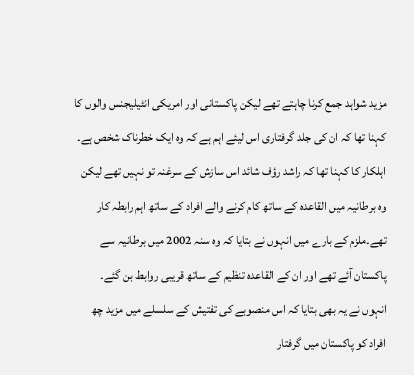مزید شواہد جمع کرنا چاہتے تھے لیکن پاکستانی اور امریکی انٹیلیجنس والوں کا کہنا تھا کہ ان کی جلد گرفتاری اس لیئے اہم ہے کہ وہ ایک خطرناک شخص ہے۔ اہلکار کا کہنا تھا کہ راشد رؤف شائد اس سازش کے سرغنہ تو نہیں تھے لیکن وہ برطانیہ میں القاعدہ کے ساتھ کام کرنے والے افراد کے ساتھ اہم رابطہ کار تھے۔ملزم کے بارے میں انہوں نے بتایا کہ وہ سنہ 2002 میں برطانیہ سے پاکستان آئے تھے اور ان کے القاعدہ تنظیم کے ساتھ قریبی روابط بن گئے۔ انہوں نے یہ بھی بتایا کہ اس منصوبے کی تفتیش کے سلسلے میں مزید چھ افراد کو پاکستان میں گرفتار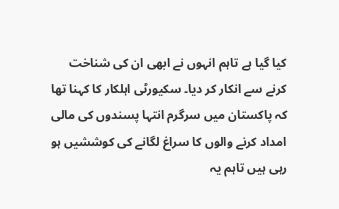کیا گیا ہے تاہم انہوں نے ابھی ان کی شناخت کرنے سے انکار کر دیا۔ سکیورٹی اہلکار کا کہنا تھا کہ پاکستان میں سرگرم انتہا پسندوں کی مالی امداد کرنے والوں کا سراغ لگانے کی کوششیں ہو رہی ہیں تاہم یہ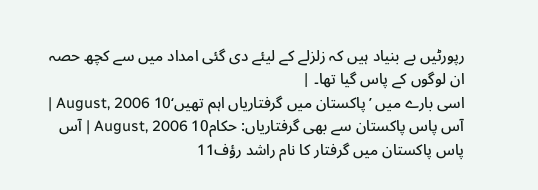رپورٹیں بے بنیاد ہیں کہ زلزلے کے لیئے دی گئی امداد میں سے کچھ حصہ ان لوگوں کے پاس گیا تھا۔ |
اسی بارے میں ’پاکستان میں گرفتاریاں اہم تھیں‘10 August, 2006 | آس پاس پاکستان سے بھی گرفتاریاں: حکام10 August, 2006 | آس پاس پاکستان میں گرفتار کا نام راشد رؤف11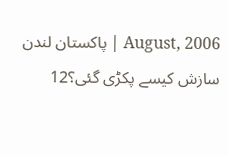August, 2006 | پاکستان لندن سازش کیسے پکڑی گئی؟12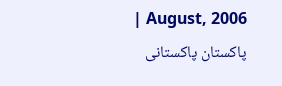August, 2006 | پاکستان پاکستانی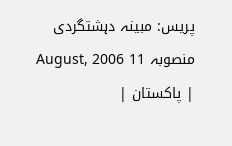پریس: مبینہ دہشتگردی منصوبہ 11 August, 2006 | پاکستان |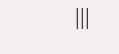|||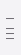| |||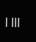| |||